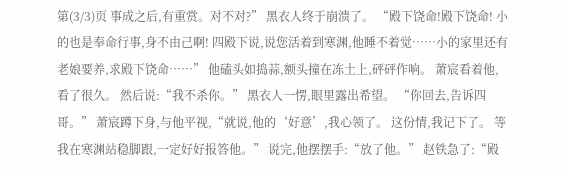第(3/3)页 事成之后,有重赏。对不对?” 黑衣人终于崩溃了。 “殿下饶命!殿下饶命! 小的也是奉命行事,身不由己啊! 四殿下说,说您活着到寒渊,他睡不着觉……小的家里还有老娘要养,求殿下饶命……” 他磕头如捣蒜,额头撞在冻土上,砰砰作响。 萧宸看着他,看了很久。 然后说:“我不杀你。” 黑衣人一愣,眼里露出希望。 “你回去,告诉四哥。” 萧宸蹲下身,与他平视,“就说,他的‘好意’,我心领了。 这份情,我记下了。 等我在寒渊站稳脚跟,一定好好报答他。” 说完,他摆摆手:“放了他。” 赵铁急了:“殿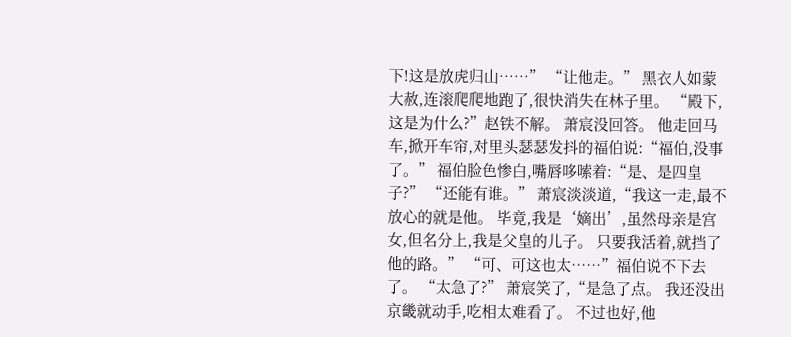下!这是放虎归山……” “让他走。” 黑衣人如蒙大赦,连滚爬爬地跑了,很快消失在林子里。 “殿下,这是为什么?”赵铁不解。 萧宸没回答。 他走回马车,掀开车帘,对里头瑟瑟发抖的福伯说:“福伯,没事了。” 福伯脸色惨白,嘴唇哆嗦着:“是、是四皇子?” “还能有谁。” 萧宸淡淡道,“我这一走,最不放心的就是他。 毕竟,我是‘嫡出’,虽然母亲是宫女,但名分上,我是父皇的儿子。 只要我活着,就挡了他的路。” “可、可这也太……”福伯说不下去了。 “太急了?” 萧宸笑了,“是急了点。 我还没出京畿就动手,吃相太难看了。 不过也好,他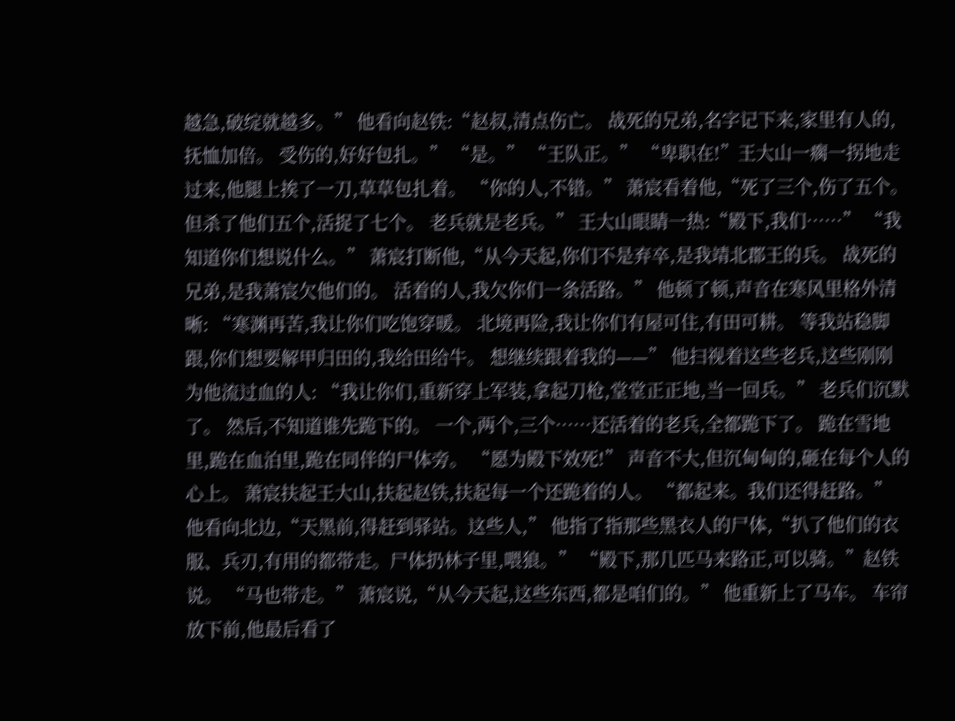越急,破绽就越多。” 他看向赵铁:“赵叔,清点伤亡。 战死的兄弟,名字记下来,家里有人的,抚恤加倍。 受伤的,好好包扎。” “是。” “王队正。” “卑职在!”王大山一瘸一拐地走过来,他腿上挨了一刀,草草包扎着。 “你的人,不错。” 萧宸看着他,“死了三个,伤了五个。 但杀了他们五个,活捉了七个。 老兵就是老兵。” 王大山眼睛一热:“殿下,我们……” “我知道你们想说什么。” 萧宸打断他,“从今天起,你们不是弃卒,是我靖北郡王的兵。 战死的兄弟,是我萧宸欠他们的。 活着的人,我欠你们一条活路。” 他顿了顿,声音在寒风里格外清晰: “寒渊再苦,我让你们吃饱穿暖。 北境再险,我让你们有屋可住,有田可耕。 等我站稳脚跟,你们想要解甲归田的,我给田给牛。 想继续跟着我的——” 他扫视着这些老兵,这些刚刚为他流过血的人: “我让你们,重新穿上军装,拿起刀枪,堂堂正正地,当一回兵。” 老兵们沉默了。 然后,不知道谁先跪下的。 一个,两个,三个……还活着的老兵,全都跪下了。 跪在雪地里,跪在血泊里,跪在同伴的尸体旁。 “愿为殿下效死!” 声音不大,但沉甸甸的,砸在每个人的心上。 萧宸扶起王大山,扶起赵铁,扶起每一个还跪着的人。 “都起来。我们还得赶路。” 他看向北边,“天黑前,得赶到驿站。这些人,” 他指了指那些黑衣人的尸体,“扒了他们的衣服、兵刃,有用的都带走。尸体扔林子里,喂狼。” “殿下,那几匹马来路正,可以骑。”赵铁说。 “马也带走。” 萧宸说,“从今天起,这些东西,都是咱们的。” 他重新上了马车。 车帘放下前,他最后看了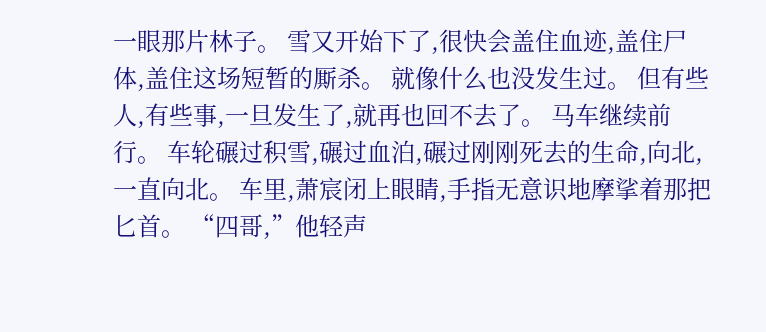一眼那片林子。 雪又开始下了,很快会盖住血迹,盖住尸体,盖住这场短暂的厮杀。 就像什么也没发生过。 但有些人,有些事,一旦发生了,就再也回不去了。 马车继续前行。 车轮碾过积雪,碾过血泊,碾过刚刚死去的生命,向北,一直向北。 车里,萧宸闭上眼睛,手指无意识地摩挲着那把匕首。 “四哥,”他轻声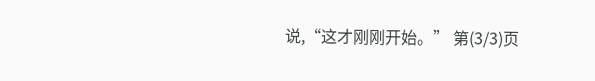说,“这才刚刚开始。” 第(3/3)页